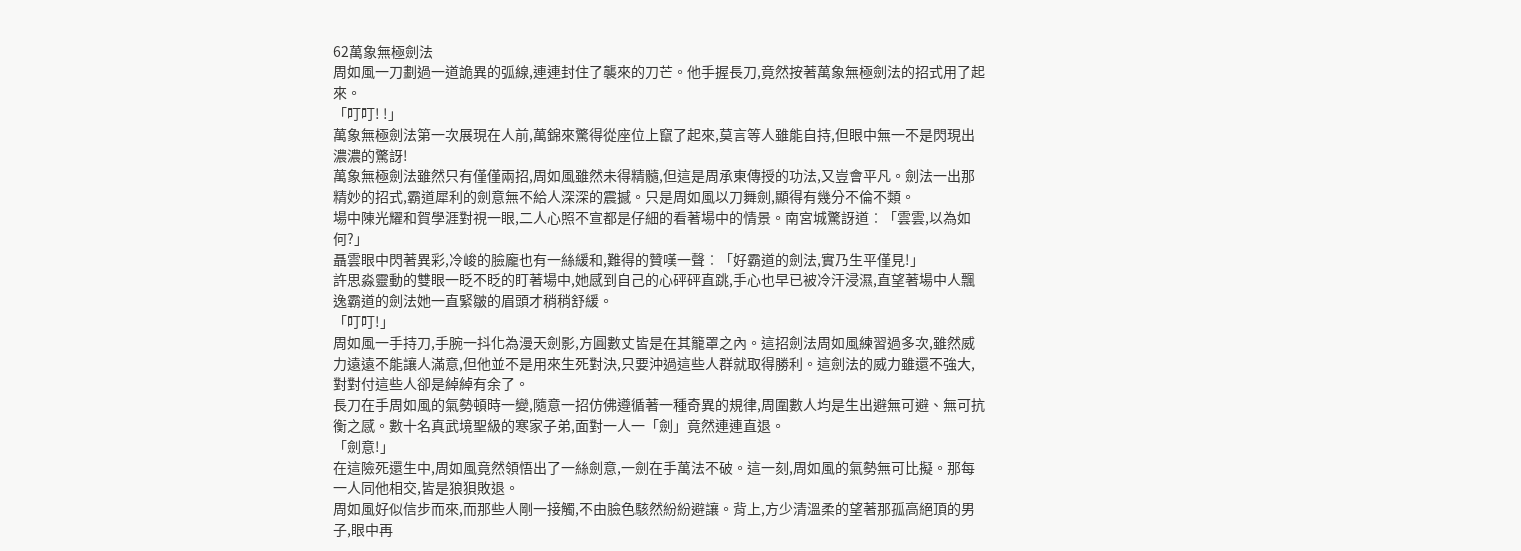62萬象無極劍法
周如風一刀劃過一道詭異的弧線,連連封住了襲來的刀芒。他手握長刀,竟然按著萬象無極劍法的招式用了起來。
「叮叮! !」
萬象無極劍法第一次展現在人前,萬錦來驚得從座位上竄了起來,莫言等人雖能自持,但眼中無一不是閃現出濃濃的驚訝!
萬象無極劍法雖然只有僅僅兩招,周如風雖然未得精髓,但這是周承東傳授的功法,又豈會平凡。劍法一出那精妙的招式,霸道犀利的劍意無不給人深深的震撼。只是周如風以刀舞劍,顯得有幾分不倫不類。
場中陳光耀和賀學涯對視一眼,二人心照不宣都是仔細的看著場中的情景。南宮城驚訝道︰「雲雲,以為如何?」
聶雲眼中閃著異彩,冷峻的臉龐也有一絲緩和,難得的贊嘆一聲︰「好霸道的劍法,實乃生平僅見!」
許思淼靈動的雙眼一眨不眨的盯著場中,她感到自己的心砰砰直跳,手心也早已被冷汗浸濕,直望著場中人飄逸霸道的劍法她一直緊皺的眉頭才稍稍舒緩。
「叮叮!」
周如風一手持刀,手腕一抖化為漫天劍影,方圓數丈皆是在其籠罩之內。這招劍法周如風練習過多次,雖然威力遠遠不能讓人滿意,但他並不是用來生死對決,只要沖過這些人群就取得勝利。這劍法的威力雖還不強大,對對付這些人卻是綽綽有余了。
長刀在手周如風的氣勢頓時一變,隨意一招仿佛遵循著一種奇異的規律,周圍數人均是生出避無可避、無可抗衡之感。數十名真武境聖級的寒家子弟,面對一人一「劍」竟然連連直退。
「劍意!」
在這險死還生中,周如風竟然領悟出了一絲劍意,一劍在手萬法不破。這一刻,周如風的氣勢無可比擬。那每一人同他相交,皆是狼狽敗退。
周如風好似信步而來,而那些人剛一接觸,不由臉色駭然紛紛避讓。背上,方少清溫柔的望著那孤高絕頂的男子,眼中再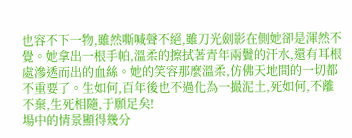也容不下一物,雖然嘶喊聲不絕,雖刀光劍影在側她卻是渾然不覺。她拿出一根手帕,溫柔的擦拭著青年兩鬢的汗水,還有耳根處滲透而出的血絲。她的笑容那麼溫柔,仿佛天地間的一切都不重要了。生如何,百年後也不過化為一撮泥土,死如何,不離不棄,生死相隨,于願足矣!
場中的情景顯得幾分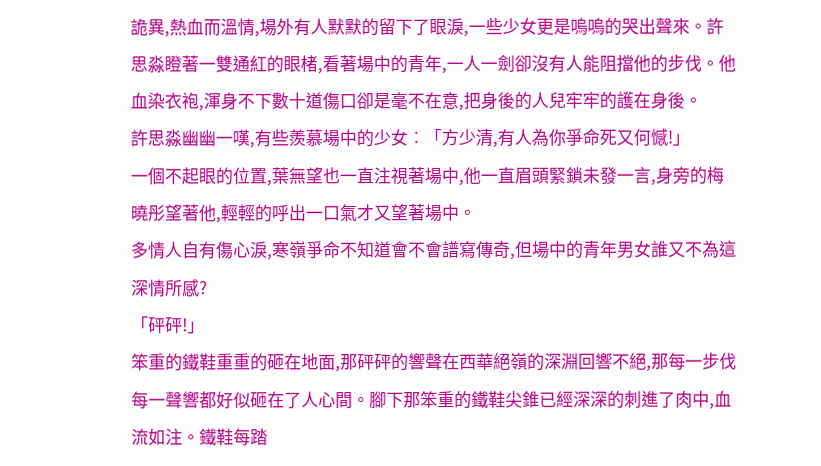詭異,熱血而溫情,場外有人默默的留下了眼淚,一些少女更是嗚嗚的哭出聲來。許思淼瞪著一雙通紅的眼楮,看著場中的青年,一人一劍卻沒有人能阻擋他的步伐。他血染衣袍,渾身不下數十道傷口卻是毫不在意,把身後的人兒牢牢的護在身後。
許思淼幽幽一嘆,有些羨慕場中的少女︰「方少清,有人為你爭命死又何憾!」
一個不起眼的位置,葉無望也一直注視著場中,他一直眉頭緊鎖未發一言,身旁的梅曉彤望著他,輕輕的呼出一口氣才又望著場中。
多情人自有傷心淚,寒嶺爭命不知道會不會譜寫傳奇,但場中的青年男女誰又不為這深情所感?
「砰砰!」
笨重的鐵鞋重重的砸在地面,那砰砰的響聲在西華絕嶺的深淵回響不絕,那每一步伐每一聲響都好似砸在了人心間。腳下那笨重的鐵鞋尖錐已經深深的刺進了肉中,血流如注。鐵鞋每踏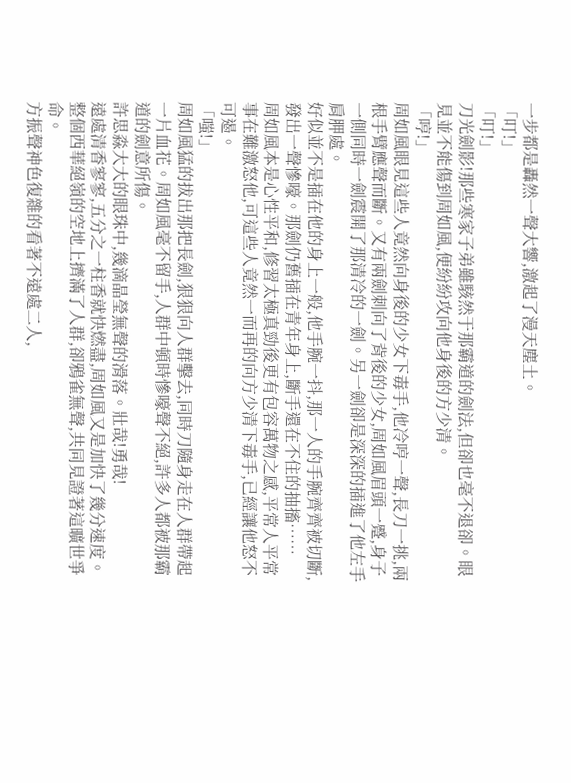一步都是轟然一聲大響,激起了漫天塵土。
「叮!」
「叮!」
刀光劍影!那些寒家子弟雖駭然于那霸道的劍法,但卻也毫不退卻。眼見並不能傷到周如風,便紛紛攻向他身後的方少清。
「哼!」
周如風眼見這些人竟然向身後的少女下毒手,他冷哼一聲,長刀一挑,兩根手臂應聲而斷。又有兩劍刺向了背後的少女,周如風眉頭一蹙,身子一側同時一劍震開了那清冷的一劍。另一劍卻是深深的插進了他左手肩胛處。
好似並不是插在他的身上一般,他手腕一抖,那一人的手腕齊齊被切斷,發出一聲慘嚎。那劍仍舊插在青年身上,斷手還在不住的抽搐……
周如風本是心性平和,修習太極真勁後更有包容萬物之感,平常人平常事在難激怒他,可這些人竟然一而再的向方少清下毒手,已經讓他怒不可遏。
「嗤!」
周如風猛的拔出那把長劍,狠狠向人群擊去,同時刀隨身走在人群帶起一片血花。周如風毫不留手,人群中頓時慘嚎聲不絕,許多人都被那霸道的劍意所傷。
許思淼大大的眼珠中,幾滴晶瑩無聲的滑落。壯哉!勇哉!
遠處清香寥寥,五分之一柱香就快燃盡,周如風又是加快了幾分速度。整個西華絕嶺的空地上擠滿了人群,卻鴉雀無聲,共同見證著這曠世爭命。
方振聲神色復雜的看著不遠處二人,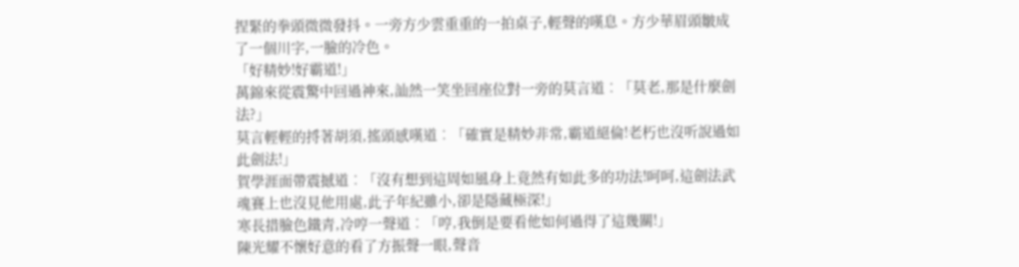捏緊的拳頭微微發抖。一旁方少雲重重的一拍桌子,輕聲的嘆息。方少華眉頭皺成了一個川字,一臉的冷色。
「好精妙!好霸道!」
萬錦來從震驚中回過神來,訕然一笑坐回座位對一旁的莫言道︰「莫老,那是什麼劍法?」
莫言輕輕的捋著胡須,搖頭感嘆道︰「確實是精妙非常,霸道絕倫!老朽也沒听說過如此劍法!」
賀學涯面帶震撼道︰「沒有想到這周如風身上竟然有如此多的功法!呵呵,這劍法武魂賽上也沒見他用處,此子年紀雖小,卻是隱藏極深!」
寒長措臉色鐵青,冷哼一聲道︰「哼,我倒是要看他如何過得了這幾關!」
陳光耀不懷好意的看了方振聲一眼,聲音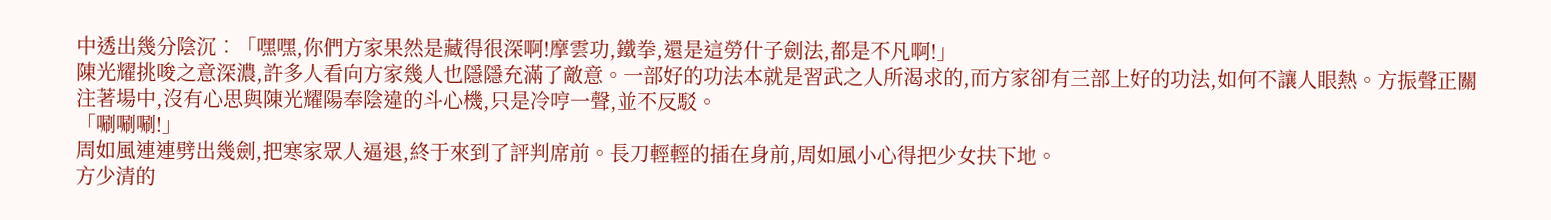中透出幾分陰沉︰「嘿嘿,你們方家果然是藏得很深啊!摩雲功,鐵拳,還是這勞什子劍法,都是不凡啊!」
陳光耀挑唆之意深濃,許多人看向方家幾人也隱隱充滿了敵意。一部好的功法本就是習武之人所渴求的,而方家卻有三部上好的功法,如何不讓人眼熱。方振聲正關注著場中,沒有心思與陳光耀陽奉陰違的斗心機,只是冷哼一聲,並不反駁。
「唰唰唰!」
周如風連連劈出幾劍,把寒家眾人逼退,終于來到了評判席前。長刀輕輕的插在身前,周如風小心得把少女扶下地。
方少清的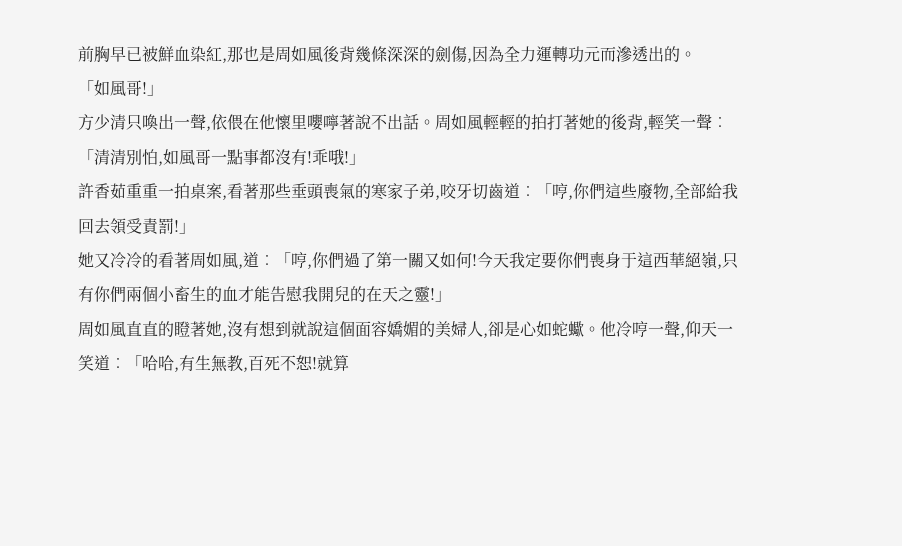前胸早已被鮮血染紅,那也是周如風後背幾條深深的劍傷,因為全力運轉功元而滲透出的。
「如風哥!」
方少清只喚出一聲,依偎在他懷里嚶嚀著說不出話。周如風輕輕的拍打著她的後背,輕笑一聲︰「清清別怕,如風哥一點事都沒有!乖哦!」
許香茹重重一拍桌案,看著那些垂頭喪氣的寒家子弟,咬牙切齒道︰「哼,你們這些廢物,全部給我回去領受責罰!」
她又冷冷的看著周如風,道︰「哼,你們過了第一關又如何!今天我定要你們喪身于這西華絕嶺,只有你們兩個小畜生的血才能告慰我開兒的在天之靈!」
周如風直直的瞪著她,沒有想到就說這個面容嬌媚的美婦人,卻是心如蛇蠍。他冷哼一聲,仰天一笑道︰「哈哈,有生無教,百死不恕!就算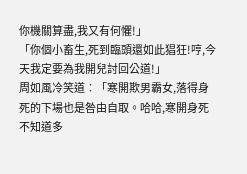你機關算盡,我又有何懼!」
「你個小畜生,死到臨頭還如此猖狂!哼,今天我定要為我開兒討回公道!」
周如風冷笑道︰「寒開欺男霸女,落得身死的下場也是咎由自取。哈哈,寒開身死不知道多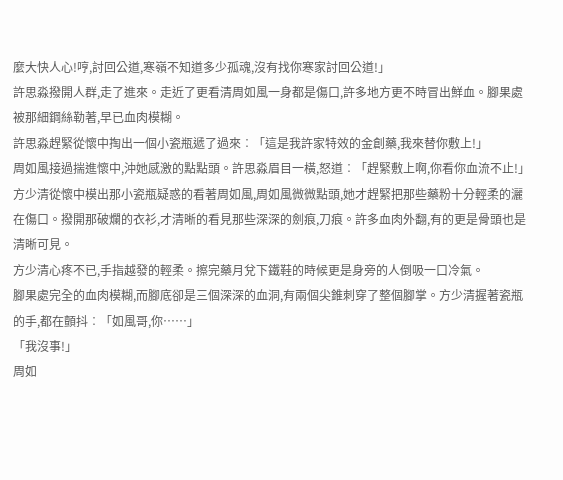麼大快人心!哼,討回公道,寒嶺不知道多少孤魂,沒有找你寒家討回公道!」
許思淼撥開人群,走了進來。走近了更看清周如風一身都是傷口,許多地方更不時冒出鮮血。腳果處被那細鋼絲勒著,早已血肉模糊。
許思淼趕緊從懷中掏出一個小瓷瓶遞了過來︰「這是我許家特效的金創藥,我來替你敷上!」
周如風接過揣進懷中,沖她感激的點點頭。許思淼眉目一橫,怒道︰「趕緊敷上啊,你看你血流不止!」
方少清從懷中模出那小瓷瓶疑惑的看著周如風,周如風微微點頭,她才趕緊把那些藥粉十分輕柔的灑在傷口。撥開那破爛的衣衫,才清晰的看見那些深深的劍痕,刀痕。許多血肉外翻,有的更是骨頭也是清晰可見。
方少清心疼不已,手指越發的輕柔。擦完藥月兌下鐵鞋的時候更是身旁的人倒吸一口冷氣。
腳果處完全的血肉模糊,而腳底卻是三個深深的血洞,有兩個尖錐刺穿了整個腳掌。方少清握著瓷瓶的手,都在顫抖︰「如風哥,你……」
「我沒事!」
周如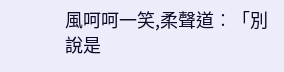風呵呵一笑,柔聲道︰「別說是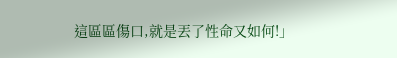這區區傷口,就是丟了性命又如何!」